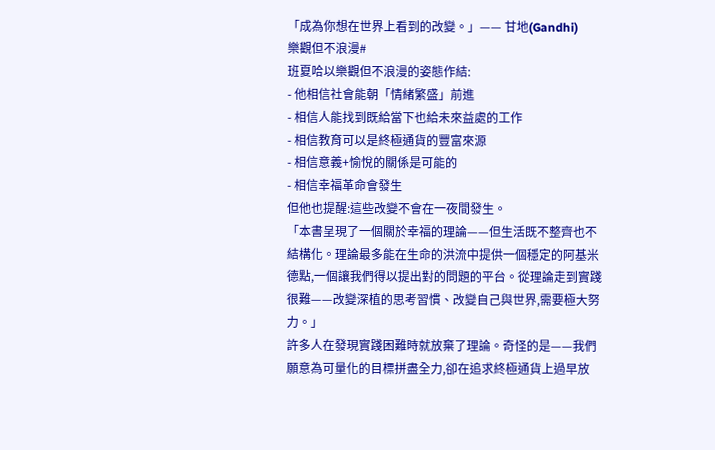「成為你想在世界上看到的改變。」—— 甘地(Gandhi)
樂觀但不浪漫#
班夏哈以樂觀但不浪漫的姿態作結:
- 他相信社會能朝「情緒繁盛」前進
- 相信人能找到既給當下也給未來益處的工作
- 相信教育可以是終極通貨的豐富來源
- 相信意義+愉悅的關係是可能的
- 相信幸福革命會發生
但他也提醒:這些改變不會在一夜間發生。
「本書呈現了一個關於幸福的理論——但生活既不整齊也不結構化。理論最多能在生命的洪流中提供一個穩定的阿基米德點,一個讓我們得以提出對的問題的平台。從理論走到實踐很難——改變深植的思考習慣、改變自己與世界,需要極大努力。」
許多人在發現實踐困難時就放棄了理論。奇怪的是——我們願意為可量化的目標拼盡全力,卻在追求終極通貨上過早放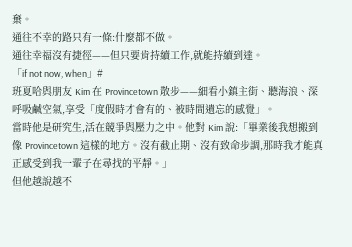棄。
通往不幸的路只有一條:什麼都不做。
通往幸福沒有捷徑——但只要肯持續工作,就能持續到達。
「if not now, when」#
班夏哈與朋友 Kim 在 Provincetown 散步——細看小鎮主街、聽海浪、深呼吸鹹空氣,享受「度假時才會有的、被時間遺忘的感覺」。
當時他是研究生,活在競爭與壓力之中。他對 Kim 說:「畢業後我想搬到像 Provincetown 這樣的地方。沒有截止期、沒有致命步調,那時我才能真正感受到我一輩子在尋找的平靜。」
但他越說越不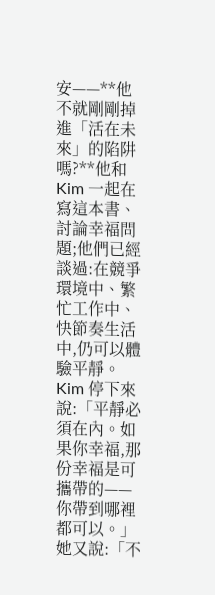安——**他不就剛剛掉進「活在未來」的陷阱嗎?**他和 Kim 一起在寫這本書、討論幸福問題;他們已經談過:在競爭環境中、繁忙工作中、快節奏生活中,仍可以體驗平靜。
Kim 停下來說:「平靜必須在內。如果你幸福,那份幸福是可攜帶的——你帶到哪裡都可以。」她又說:「不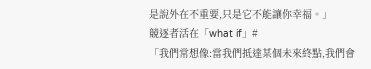是說外在不重要,只是它不能讓你幸福。」
競逐者活在「what if」#
「我們常想像:當我們抵達某個未來終點,我們會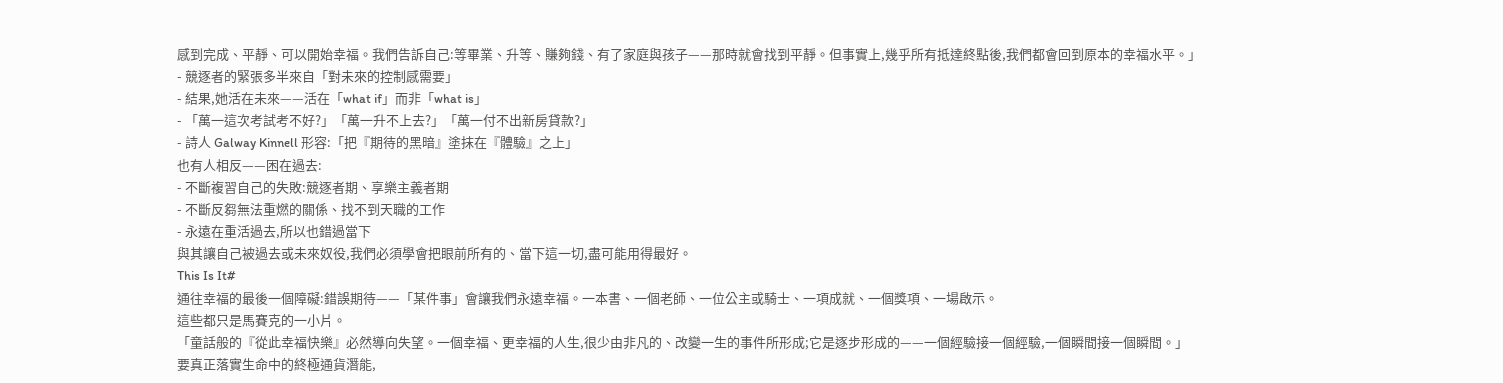感到完成、平靜、可以開始幸福。我們告訴自己:等畢業、升等、賺夠錢、有了家庭與孩子——那時就會找到平靜。但事實上,幾乎所有抵達終點後,我們都會回到原本的幸福水平。」
- 競逐者的緊張多半來自「對未來的控制感需要」
- 結果,她活在未來——活在「what if」而非「what is」
- 「萬一這次考試考不好?」「萬一升不上去?」「萬一付不出新房貸款?」
- 詩人 Galway Kinnell 形容:「把『期待的黑暗』塗抹在『體驗』之上」
也有人相反——困在過去:
- 不斷複習自己的失敗:競逐者期、享樂主義者期
- 不斷反芻無法重燃的關係、找不到天職的工作
- 永遠在重活過去,所以也錯過當下
與其讓自己被過去或未來奴役,我們必須學會把眼前所有的、當下這一切,盡可能用得最好。
This Is It#
通往幸福的最後一個障礙:錯誤期待——「某件事」會讓我們永遠幸福。一本書、一個老師、一位公主或騎士、一項成就、一個獎項、一場啟示。
這些都只是馬賽克的一小片。
「童話般的『從此幸福快樂』必然導向失望。一個幸福、更幸福的人生,很少由非凡的、改變一生的事件所形成;它是逐步形成的——一個經驗接一個經驗,一個瞬間接一個瞬間。」
要真正落實生命中的終極通貨潛能,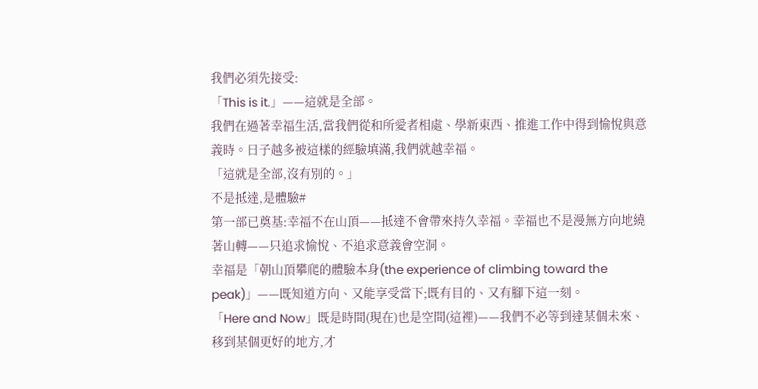我們必須先接受:
「This is it.」——這就是全部。
我們在過著幸福生活,當我們從和所愛者相處、學新東西、推進工作中得到愉悅與意義時。日子越多被這樣的經驗填滿,我們就越幸福。
「這就是全部,沒有別的。」
不是抵達,是體驗#
第一部已奠基:幸福不在山頂——抵達不會帶來持久幸福。幸福也不是漫無方向地繞著山轉——只追求愉悅、不追求意義會空洞。
幸福是「朝山頂攀爬的體驗本身(the experience of climbing toward the peak)」——既知道方向、又能享受當下;既有目的、又有腳下這一刻。
「Here and Now」既是時間(現在)也是空間(這裡)——我們不必等到達某個未來、移到某個更好的地方,才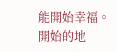能開始幸福。
開始的地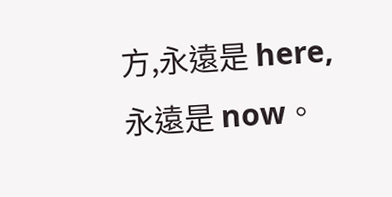方,永遠是 here,永遠是 now。